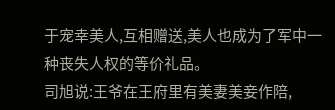于宠幸美人,互相赠送,美人也成为了军中一种丧失人权的等价礼品。
司旭说:王爷在王府里有美妻美妾作陪,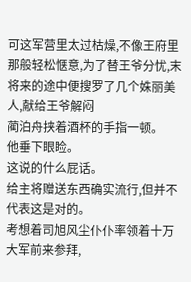可这军营里太过枯燥,不像王府里那般轻松惬意,为了替王爷分忧,末将来的途中便搜罗了几个姝丽美人,献给王爷解闷
蔺泊舟挟着酒杯的手指一顿。
他垂下眼睑。
这说的什么屁话。
给主将赠送东西确实流行,但并不代表这是对的。
考想着司旭风尘仆仆率领着十万大军前来参拜,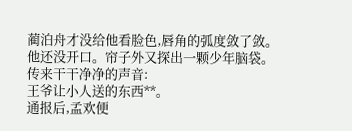蔺泊舟才没给他看脸色,唇角的弧度敛了敛。
他还没开口。帘子外又探出一颗少年脑袋。
传来干干净净的声音:
王爷让小人送的东西**。
通报后,孟欢便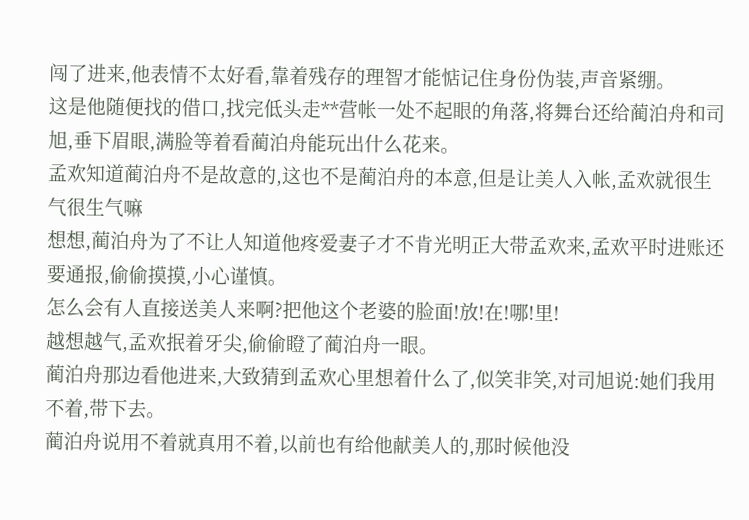闯了进来,他表情不太好看,靠着残存的理智才能惦记住身份伪装,声音紧绷。
这是他随便找的借口,找完低头走**营帐一处不起眼的角落,将舞台还给蔺泊舟和司旭,垂下眉眼,满脸等着看蔺泊舟能玩出什么花来。
孟欢知道蔺泊舟不是故意的,这也不是蔺泊舟的本意,但是让美人入帐,孟欢就很生气很生气嘛
想想,蔺泊舟为了不让人知道他疼爱妻子才不肯光明正大带孟欢来,孟欢平时进账还要通报,偷偷摸摸,小心谨慎。
怎么会有人直接送美人来啊?把他这个老婆的脸面!放!在!哪!里!
越想越气,孟欢抿着牙尖,偷偷瞪了蔺泊舟一眼。
蔺泊舟那边看他进来,大致猜到孟欢心里想着什么了,似笑非笑,对司旭说:她们我用不着,带下去。
蔺泊舟说用不着就真用不着,以前也有给他献美人的,那时候他没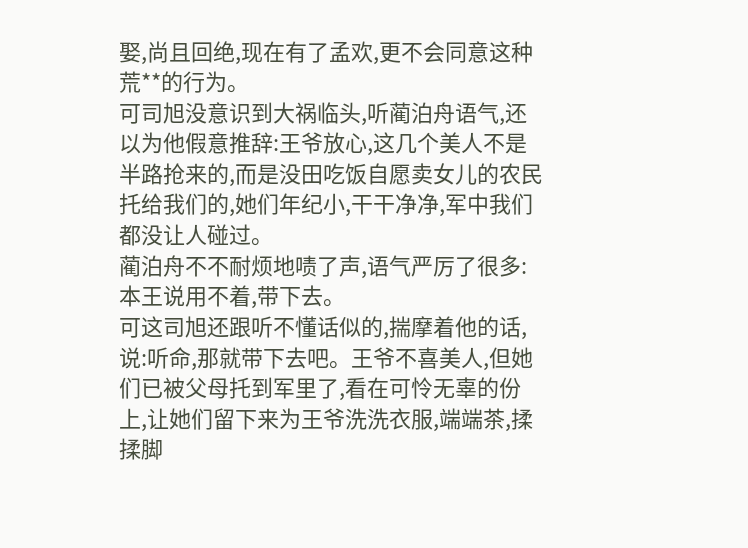娶,尚且回绝,现在有了孟欢,更不会同意这种荒**的行为。
可司旭没意识到大祸临头,听蔺泊舟语气,还以为他假意推辞:王爷放心,这几个美人不是半路抢来的,而是没田吃饭自愿卖女儿的农民托给我们的,她们年纪小,干干净净,军中我们都没让人碰过。
蔺泊舟不不耐烦地啧了声,语气严厉了很多:本王说用不着,带下去。
可这司旭还跟听不懂话似的,揣摩着他的话,说:听命,那就带下去吧。王爷不喜美人,但她们已被父母托到军里了,看在可怜无辜的份上,让她们留下来为王爷洗洗衣服,端端茶,揉揉脚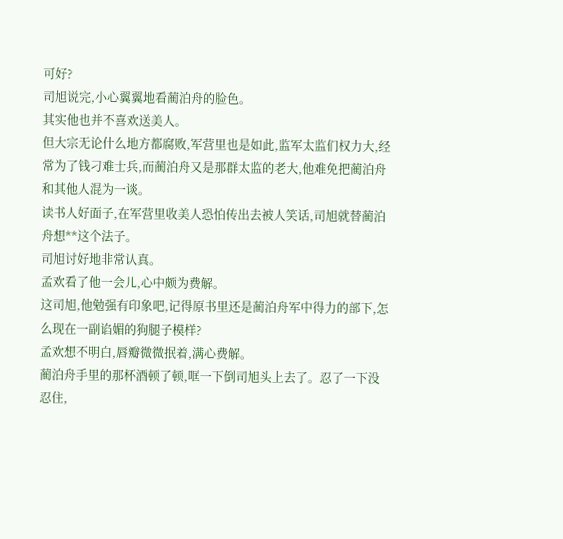可好?
司旭说完,小心翼翼地看蔺泊舟的脸色。
其实他也并不喜欢送美人。
但大宗无论什么地方都腐败,军营里也是如此,监军太监们权力大,经常为了钱刁难士兵,而蔺泊舟又是那群太监的老大,他难免把蔺泊舟和其他人混为一谈。
读书人好面子,在军营里收美人恐怕传出去被人笑话,司旭就替蔺泊舟想**这个法子。
司旭讨好地非常认真。
孟欢看了他一会儿,心中颇为费解。
这司旭,他勉强有印象吧,记得原书里还是蔺泊舟军中得力的部下,怎么现在一副谄媚的狗腿子模样?
孟欢想不明白,唇瓣微微抿着,满心费解。
蔺泊舟手里的那杯酒顿了顿,哐一下倒司旭头上去了。忍了一下没忍住,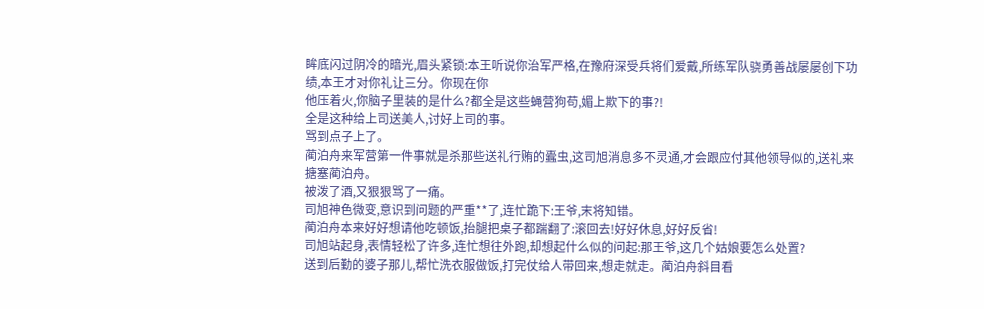眸底闪过阴冷的暗光,眉头紧锁:本王听说你治军严格,在豫府深受兵将们爱戴,所练军队骁勇善战屡屡创下功绩,本王才对你礼让三分。你现在你
他压着火,你脑子里装的是什么?都全是这些蝇营狗苟,媚上欺下的事?!
全是这种给上司送美人,讨好上司的事。
骂到点子上了。
蔺泊舟来军营第一件事就是杀那些送礼行贿的蠹虫,这司旭消息多不灵通,才会跟应付其他领导似的,送礼来搪塞蔺泊舟。
被泼了酒,又狠狠骂了一痛。
司旭神色微变,意识到问题的严重**了,连忙跪下:王爷,末将知错。
蔺泊舟本来好好想请他吃顿饭,抬腿把桌子都踹翻了:滚回去!好好休息,好好反省!
司旭站起身,表情轻松了许多,连忙想往外跑,却想起什么似的问起:那王爷,这几个姑娘要怎么处置?
送到后勤的婆子那儿,帮忙洗衣服做饭,打完仗给人带回来,想走就走。蔺泊舟斜目看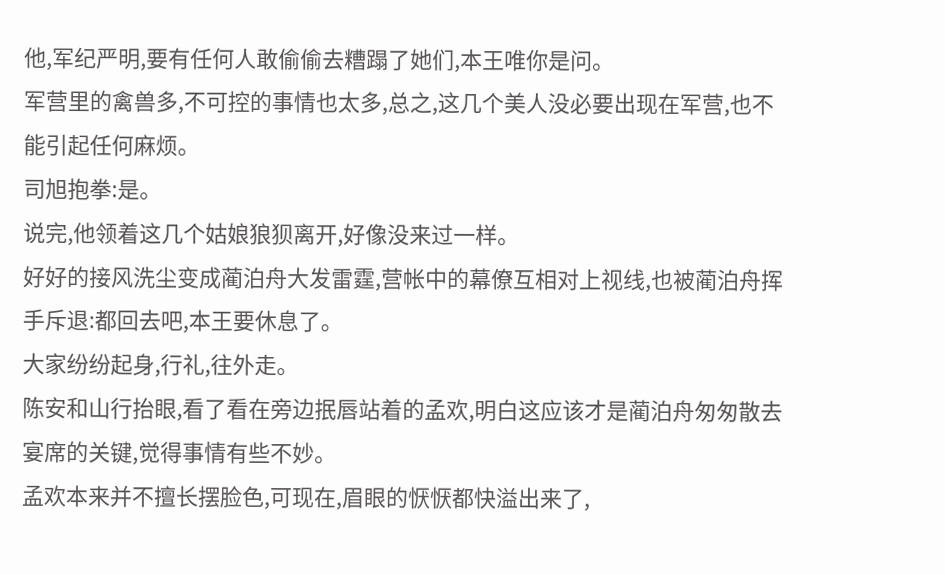他,军纪严明,要有任何人敢偷偷去糟蹋了她们,本王唯你是问。
军营里的禽兽多,不可控的事情也太多,总之,这几个美人没必要出现在军营,也不能引起任何麻烦。
司旭抱拳:是。
说完,他领着这几个姑娘狼狈离开,好像没来过一样。
好好的接风洗尘变成蔺泊舟大发雷霆,营帐中的幕僚互相对上视线,也被蔺泊舟挥手斥退:都回去吧,本王要休息了。
大家纷纷起身,行礼,往外走。
陈安和山行抬眼,看了看在旁边抿唇站着的孟欢,明白这应该才是蔺泊舟匆匆散去宴席的关键,觉得事情有些不妙。
孟欢本来并不擅长摆脸色,可现在,眉眼的恹恹都快溢出来了,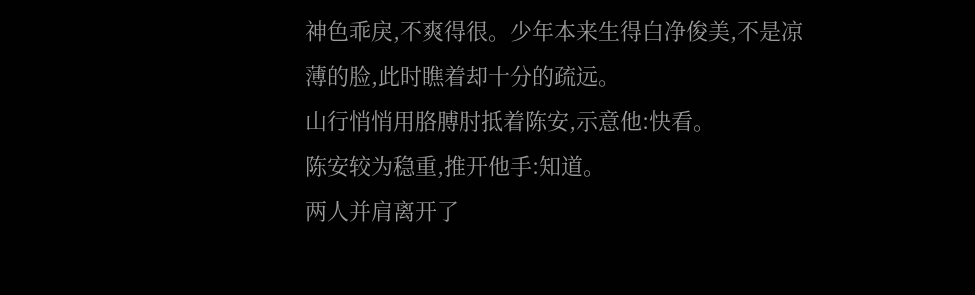神色乖戾,不爽得很。少年本来生得白净俊美,不是凉薄的脸,此时瞧着却十分的疏远。
山行悄悄用胳膊肘抵着陈安,示意他:快看。
陈安较为稳重,推开他手:知道。
两人并肩离开了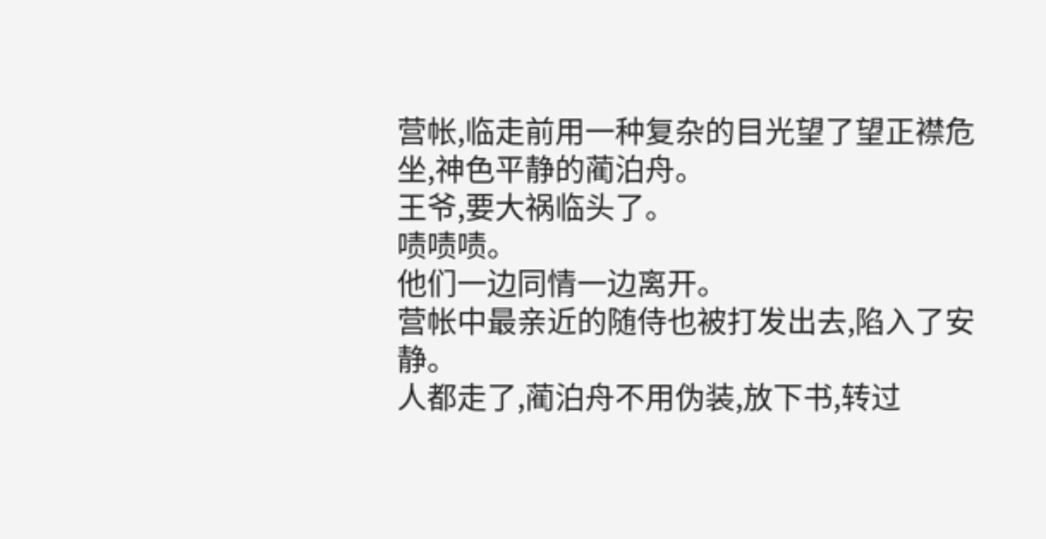营帐,临走前用一种复杂的目光望了望正襟危坐,神色平静的蔺泊舟。
王爷,要大祸临头了。
啧啧啧。
他们一边同情一边离开。
营帐中最亲近的随侍也被打发出去,陷入了安静。
人都走了,蔺泊舟不用伪装,放下书,转过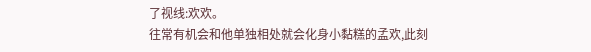了视线:欢欢。
往常有机会和他单独相处就会化身小黏糕的孟欢,此刻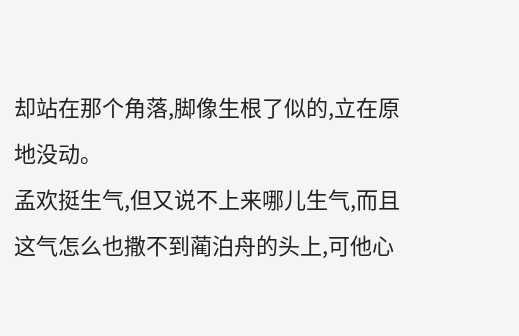却站在那个角落,脚像生根了似的,立在原地没动。
孟欢挺生气,但又说不上来哪儿生气,而且这气怎么也撒不到蔺泊舟的头上,可他心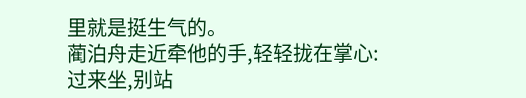里就是挺生气的。
蔺泊舟走近牵他的手,轻轻拢在掌心:过来坐,别站